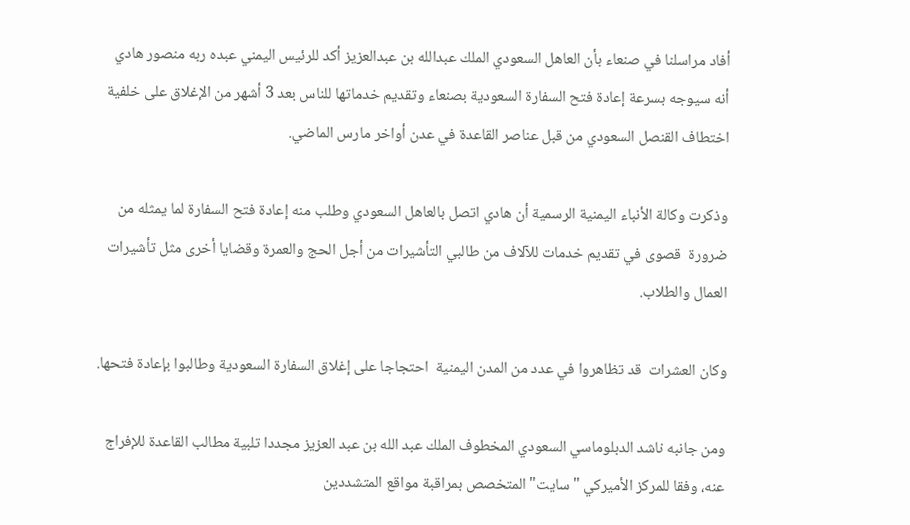أفاد مراسلنا في صنعاء بأن العاهل السعودي الملك عبدالله بن عبدالعزيز أكد للرئيس اليمني عبده ربه منصور هادي أنه سيوجه بسرعة إعادة فتح السفارة السعودية بصنعاء وتقديم خدماتها للناس بعد 3 أشهر من الإغلاق على خلفية اختطاف القنصل السعودي من قبل عناصر القاعدة في عدن أواخر مارس الماضي.

وذكرت وكالة الأنباء اليمنية الرسمية أن هادي اتصل بالعاهل السعودي وطلب منه إعادة فتح السفارة لما يمثله من ضرورة  قصوى في تقديم خدمات للآلاف من طالبي التأشيرات من أجل الحج والعمرة وقضايا أخرى مثل تأشيرات العمال والطلاب.

وكان العشرات  قد تظاهروا في عدد من المدن اليمنية  احتجاجا على إغلاق السفارة السعودية وطالبوا بإعادة فتحها.

ومن جانبه ناشد الدبلوماسي السعودي المخطوف الملك عبد الله بن عبد العزيز مجددا تلبية مطالب القاعدة للإفراج عنه، وفقا للمركز الأميركي "سايت" المتخصص بمراقبة مواقع المتشددين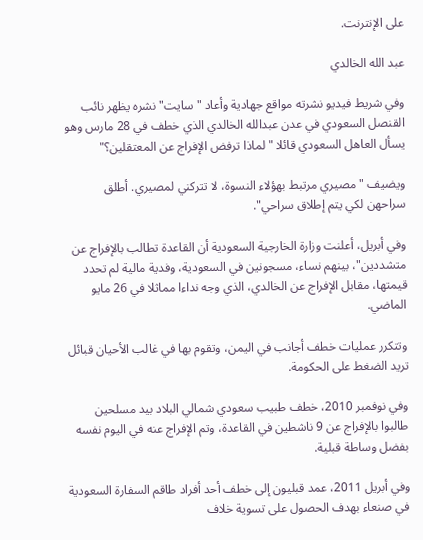على الإنترنت.

عبد الله الخالدي

وفي شريط فيديو نشرته مواقع جهادية وأعاد "سايت" نشره يظهر نائب القنصل السعودي في عدن عبدالله الخالدي الذي خطف في 28 مارس وهو يسأل العاهل السعودي قائلا "لماذا ترفض الإفراج عن المعتقلين؟"

ويضيف "مصيري مرتبط بهؤلاء النسوة، لا تتركني لمصيري. أطلق سراحهن لكي يتم إطلاق سراحي".

وفي أبريل، أعلنت وزارة الخارجية السعودية أن القاعدة تطالب بالإفراج عن متشددين"، بينهم نساء، مسجونين في السعودية، وفدية مالية لم تحدد قيمتها، مقابل الإفراج عن الخالدي، الذي وجه نداءا مماثلا في 26 مايو الماضي.

وتتكرر عمليات خطف أجانب في اليمن، وتقوم بها في غالب الأحيان قبائل تريد الضغط على الحكومة.

وفي نوفمبر 2010، خطف طبيب سعودي شمالي البلاد بيد مسلحين طالبوا بالإفراج عن 9 ناشطين في القاعدة، وتم الإفراج عنه في اليوم نفسه بفضل وساطة قبلية.

وفي أبريل 2011، عمد قبليون إلى خطف أحد أفراد طاقم السفارة السعودية في صنعاء بهدف الحصول على تسوية خلاف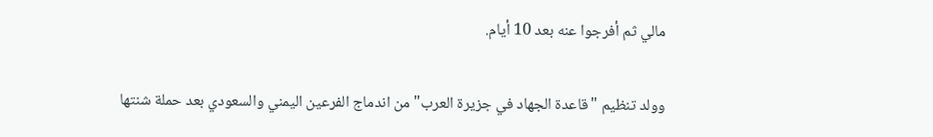مالي ثم أفرجوا عنه بعد 10 أيام.

وولد تنظيم "قاعدة الجهاد في جزيرة العرب" من اندماج الفرعين اليمني والسعودي بعد حملة شنتها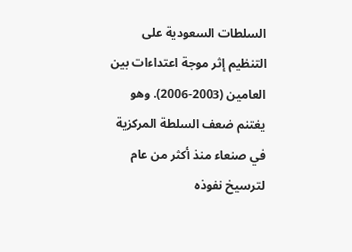السلطات السعودية على التنظيم إثر موجة اعتداءات بين العامين (2003-2006). وهو يغتنم ضعف السلطة المركزية في صنعاء منذ أكثر من عام لترسيخ نفوذه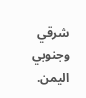شرقي وجنوبي اليمن.